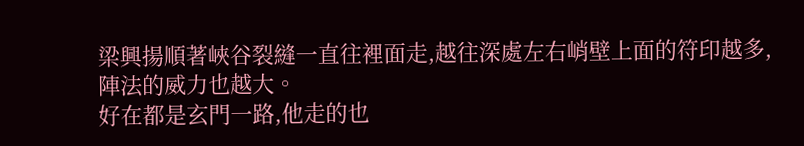梁興揚順著峽谷裂縫一直往裡面走,越往深處左右峭壁上面的符印越多,陣法的威力也越大。
好在都是玄門一路,他走的也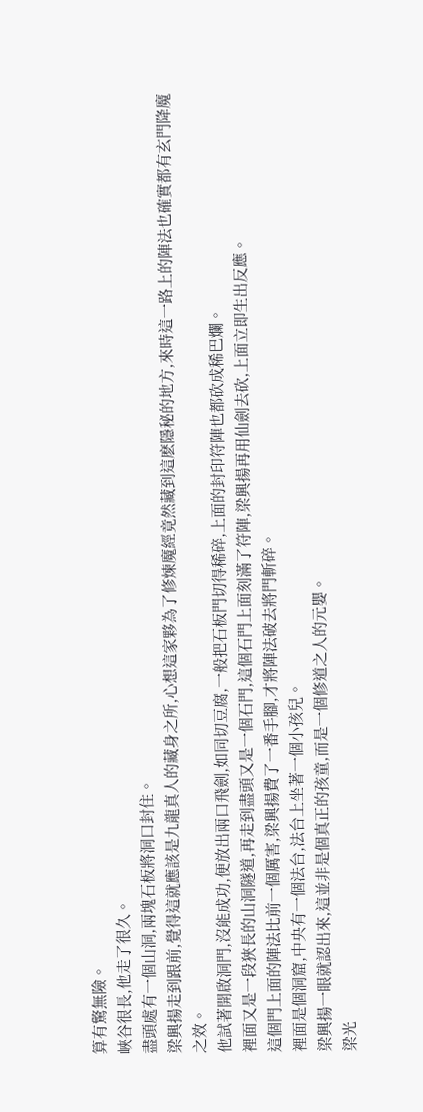算有驚無險。
峽谷很長,他走了很久。
盡頭處有一個山洞,兩塊石板將洞口封住。
梁興揚走到跟前,覺得這就應該是九龍真人的藏身之所,心想這家夥為了修煉魔經竟然藏到這麽隱秘的地方,來時這一路上的陣法也確實都有玄門降魔之效。
他試著開啟洞門,沒能成功,便放出兩口飛劍,如同切豆腐,一般把石板門切得稀碎,上面的封印符陣也都砍成稀巴爛。
裡面又是一段狹長的山洞隧道,再走到盡頭又是一個石門,這個石門上面刻滿了符陣,梁興揚再用仙劍去砍,上面立即生出反應。
這個門上面的陣法比前一個厲害,梁興揚費了一番手腳,才將陣法破去將門斬碎。
裡面是個洞窟,中央有一個法台,法台上坐著一個小孩兒。
梁興揚一眼就認出來,這並非是個真正的孩童,而是一個修道之人的元嬰。
梁光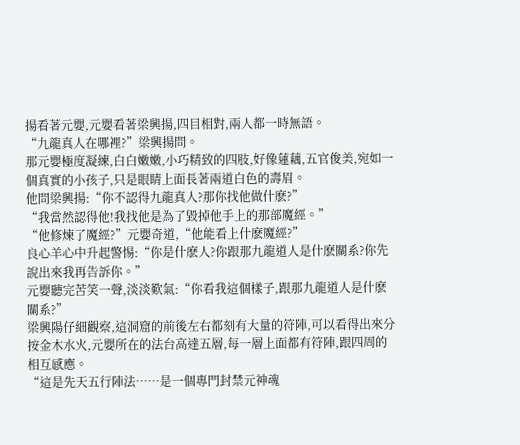揚看著元嬰,元嬰看著梁興揚,四目相對,兩人都一時無語。
“九龍真人在哪裡?”梁興揚問。
那元嬰極度凝練,白白嫩嫩,小巧精致的四肢,好像蓮藕,五官俊美,宛如一個真實的小孩子,只是眼睛上面長著兩道白色的壽眉。
他問梁興揚:“你不認得九龍真人?那你找他做什麽?”
“我當然認得他!我找他是為了毀掉他手上的那部魔經。”
“他修煉了魔經?”元嬰奇道,“他能看上什麽魔經?”
良心羊心中升起警惕:“你是什麽人?你跟那九龍道人是什麽關系?你先說出來我再告訴你。”
元嬰聽完苦笑一聲,淡淡歎氣:“你看我這個樣子,跟那九龍道人是什麽關系?”
梁興陽仔細觀察,這洞窟的前後左右都刻有大量的符陣,可以看得出來分按金木水火,元嬰所在的法台高達五層,每一層上面都有符陣,跟四周的相互感應。
“這是先天五行陣法……是一個專門封禁元神魂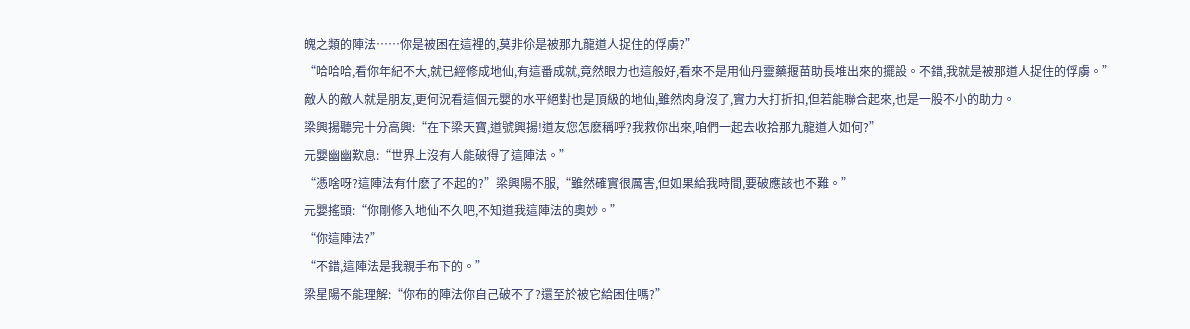魄之類的陣法……你是被困在這裡的,莫非伱是被那九龍道人捉住的俘虜?”
“哈哈哈,看你年紀不大,就已經修成地仙,有這番成就,竟然眼力也這般好,看來不是用仙丹靈藥揠苗助長堆出來的擺設。不錯,我就是被那道人捉住的俘虜。”
敵人的敵人就是朋友,更何況看這個元嬰的水平絕對也是頂級的地仙,雖然肉身沒了,實力大打折扣,但若能聯合起來,也是一股不小的助力。
梁興揚聽完十分高興:“在下梁天寶,道號興揚!道友您怎麽稱呼?我救你出來,咱們一起去收拾那九龍道人如何?”
元嬰幽幽歎息:“世界上沒有人能破得了這陣法。”
“憑啥呀?這陣法有什麽了不起的?”梁興陽不服,“雖然確實很厲害,但如果給我時間,要破應該也不難。”
元嬰搖頭:“你剛修入地仙不久吧,不知道我這陣法的奧妙。”
“你這陣法?”
“不錯,這陣法是我親手布下的。”
梁星陽不能理解:“你布的陣法你自己破不了?還至於被它給困住嗎?”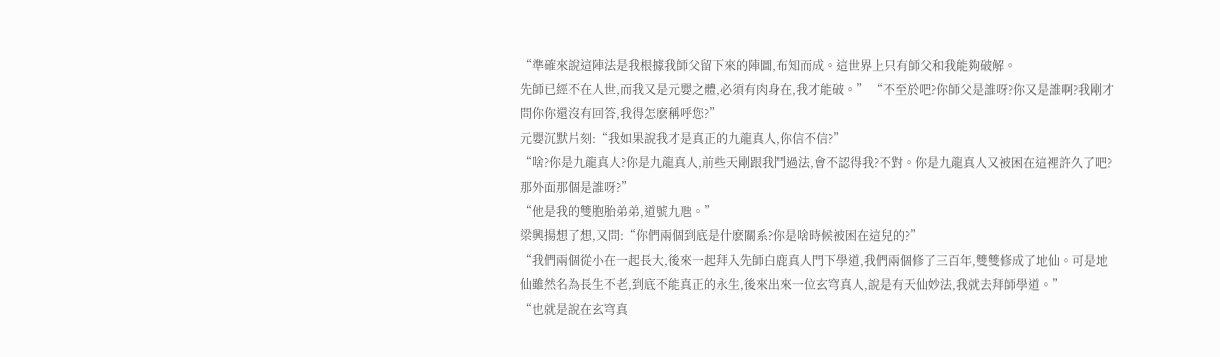“準確來說這陣法是我根據我師父留下來的陣圖,布知而成。這世界上只有師父和我能夠破解。
先師已經不在人世,而我又是元嬰之體,必須有肉身在,我才能破。” “不至於吧?你師父是誰呀?你又是誰啊?我剛才問你你還沒有回答,我得怎麽稱呼您?”
元嬰沉默片刻:“我如果說我才是真正的九龍真人,你信不信?”
“啥?你是九龍真人?你是九龍真人,前些天剛跟我鬥過法,會不認得我?不對。你是九龍真人又被困在這裡許久了吧?那外面那個是誰呀?”
“他是我的雙胞胎弟弟,道號九虺。”
梁興揚想了想,又問:“你們兩個到底是什麽關系?你是啥時候被困在這兒的?”
“我們兩個從小在一起長大,後來一起拜入先師白鹿真人門下學道,我們兩個修了三百年,雙雙修成了地仙。可是地仙雖然名為長生不老,到底不能真正的永生,後來出來一位玄穹真人,說是有天仙妙法,我就去拜師學道。”
“也就是說在玄穹真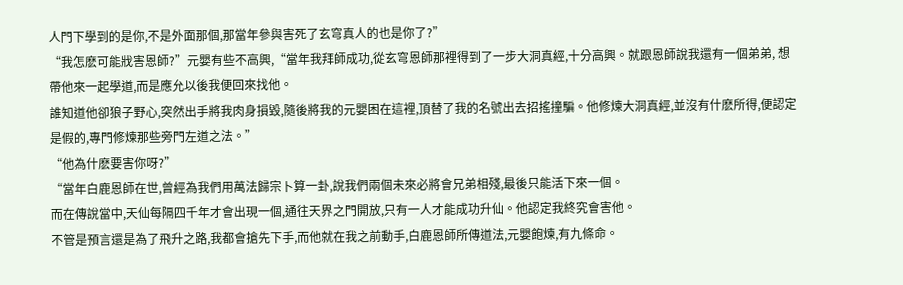人門下學到的是你,不是外面那個,那當年參與害死了玄穹真人的也是你了?”
“我怎麽可能戕害恩師?”元嬰有些不高興,“當年我拜師成功,從玄穹恩師那裡得到了一步大洞真經,十分高興。就跟恩師說我還有一個弟弟, 想帶他來一起學道,而是應允以後我便回來找他。
誰知道他卻狼子野心,突然出手將我肉身損毀,隨後將我的元嬰困在這裡,頂替了我的名號出去招搖撞騙。他修煉大洞真經,並沒有什麽所得,便認定是假的,專門修煉那些旁門左道之法。”
“他為什麽要害你呀?”
“當年白鹿恩師在世,曾經為我們用萬法歸宗卜算一卦,說我們兩個未來必將會兄弟相殘,最後只能活下來一個。
而在傳說當中,天仙每隔四千年才會出現一個,通往天界之門開放,只有一人才能成功升仙。他認定我終究會害他。
不管是預言還是為了飛升之路,我都會搶先下手,而他就在我之前動手,白鹿恩師所傳道法,元嬰飽煉,有九條命。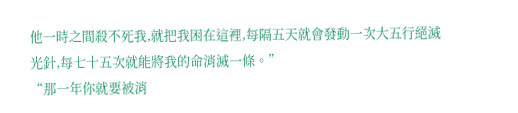他一時之間殺不死我,就把我困在這裡,每隔五天就會發動一次大五行絕滅光針,每七十五次就能將我的命消滅一條。”
“那一年你就要被消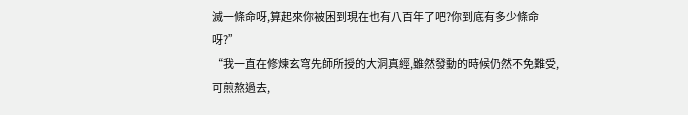滅一條命呀,算起來你被困到現在也有八百年了吧?你到底有多少條命呀?”
“我一直在修煉玄穹先師所授的大洞真經,雖然發動的時候仍然不免難受,可煎熬過去,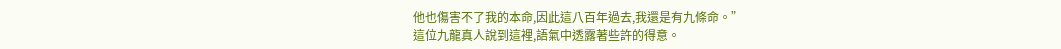他也傷害不了我的本命,因此這八百年過去,我還是有九條命。”
這位九龍真人說到這裡,語氣中透露著些許的得意。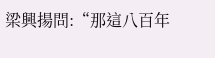梁興揚問:“那這八百年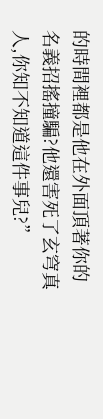的時間裡都是他在外面頂著你的名義招搖撞騙?他還害死了玄穹真人,你知不知道這件事兒?”